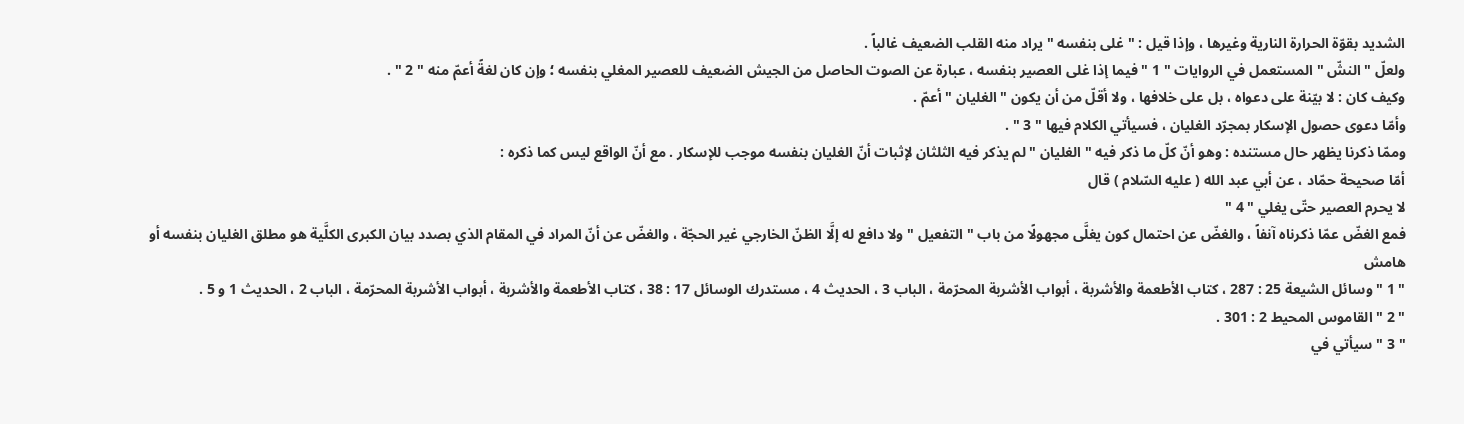الشديد بقوّة الحرارة النارية وغيرها ، وإذا قيل : " غلى بنفسه " يراد منه القلب الضعيف غالباً .
ولعلّ " النشّ " المستعمل في الروايات " 1 " فيما إذا غلى العصير بنفسه ، عبارة عن الصوت الحاصل من الجيش الضعيف للعصير المغلي بنفسه ؛ وإن كان لغةً أعمّ منه " 2 " .
وكيف كان : لا بيّنة على دعواه ، بل على خلافها ، ولا أقلّ من أن يكون " الغليان " أعمّ .
وأمّا دعوى حصول الإسكار بمجرّد الغليان ، فسيأتي الكلام فيها " 3 " .
وممّا ذكرنا يظهر حال مستنده : وهو أنّ كلّ ما ذكر فيه " الغليان " لم يذكر فيه الثلثان لإثبات أنّ الغليان بنفسه موجب للإسكار . مع أنّ الواقع ليس كما ذكره :
أمّا صحيحة حمّاد ، عن أبي عبد الله ( عليه السّلام ) قال
لا يحرم العصير حتّى يغلي " 4 "
فمع الغضّ عمّا ذكرناه آنفاً ، والغضّ عن احتمال كون يغلَّى مجهولًا من باب " التفعيل " ولا دافع له إلَّا الظنّ الخارجي غير الحجّة ، والغضّ عن أنّ المراد في المقام الذي بصدد بيان الكبرى الكلَّية هو مطلق الغليان بنفسه أو
هامش
" 1 " وسائل الشيعة 25 : 287 ، كتاب الأطعمة والأشربة ، أبواب الأشربة المحرّمة ، الباب 3 ، الحديث 4 ، مستدرك الوسائل 17 : 38 ، كتاب الأطعمة والأشربة ، أبواب الأشربة المحرّمة ، الباب 2 ، الحديث 1 و 5 .
" 2 " القاموس المحيط 2 : 301 .
" 3 " سيأتي في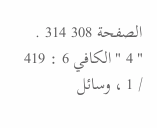الصفحة 308 314 .
" 4 " الكافي 6 : 419 / 1 ، وسائل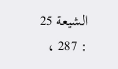الشيعة 25 : 287 ،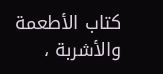كتاب الأطعمة والأشربة ،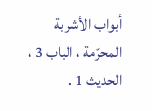أبواب الأشربة المحرّمة ، الباب 3 ، الحديث 1 .